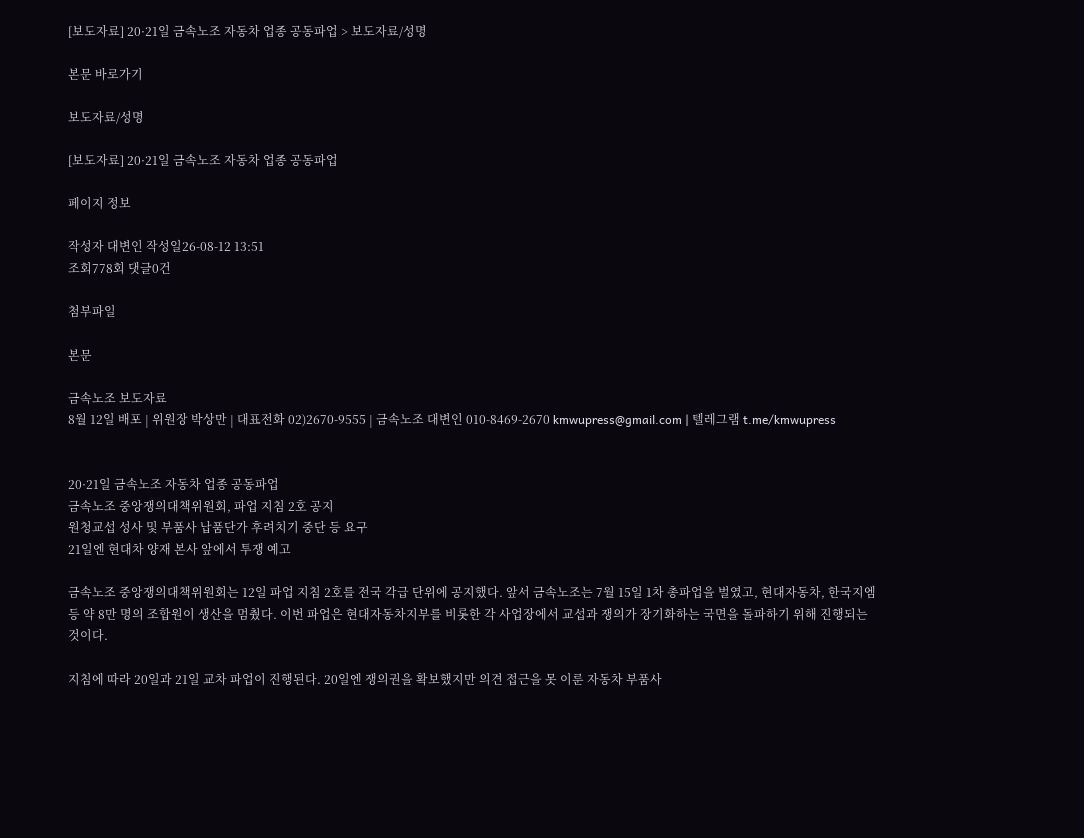[보도자료] 20·21일 금속노조 자동차 업종 공동파업 > 보도자료/성명

본문 바로가기

보도자료/성명

[보도자료] 20·21일 금속노조 자동차 업종 공동파업

페이지 정보

작성자 대변인 작성일26-08-12 13:51
조회778회 댓글0건

첨부파일

본문

금속노조 보도자료
8월 12일 배포 | 위원장 박상만 | 대표전화 02)2670-9555 | 금속노조 대변인 010-8469-2670 kmwupress@gmail.com | 텔레그램 t.me/kmwupress


20·21일 금속노조 자동차 업종 공동파업
금속노조 중앙쟁의대책위원회, 파업 지침 2호 공지
원청교섭 성사 및 부품사 납품단가 후려치기 중단 등 요구
21일엔 현대차 양재 본사 앞에서 투쟁 예고

금속노조 중앙쟁의대책위원회는 12일 파업 지침 2호를 전국 각급 단위에 공지했다. 앞서 금속노조는 7월 15일 1차 총파업을 벌였고, 현대자동차, 한국지엠 등 약 8만 명의 조합원이 생산을 멈췄다. 이번 파업은 현대자동차지부를 비롯한 각 사업장에서 교섭과 쟁의가 장기화하는 국면을 돌파하기 위해 진행되는 것이다.

지침에 따라 20일과 21일 교차 파업이 진행된다. 20일엔 쟁의권을 확보했지만 의견 접근을 못 이룬 자동차 부품사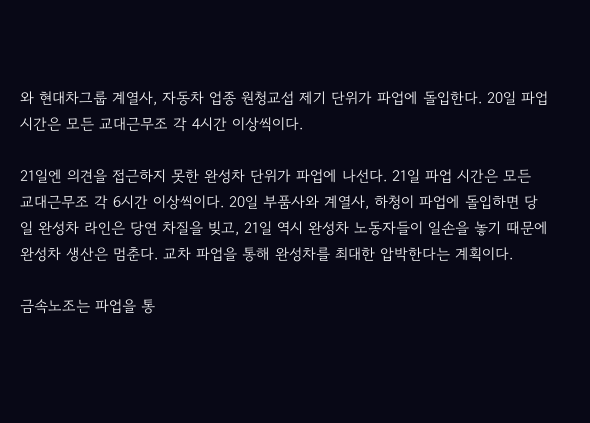와 현대차그룹 계열사, 자동차 업종 원청교섭 제기 단위가 파업에 돌입한다. 20일 파업 시간은 모든 교대근무조 각 4시간 이상씩이다.

21일엔 의견을 접근하지 못한 완성차 단위가 파업에 나선다. 21일 파업 시간은 모든 교대근무조 각 6시간 이상씩이다. 20일 부품사와 계열사, 하청이 파업에 돌입하면 당일 완성차 라인은 당연 차질을 빚고, 21일 역시 완성차 노동자들이 일손을 놓기 때문에 완성차 생산은 멈춘다. 교차 파업을 통해 완성차를 최대한 압박한다는 계획이다.

금속노조는 파업을 통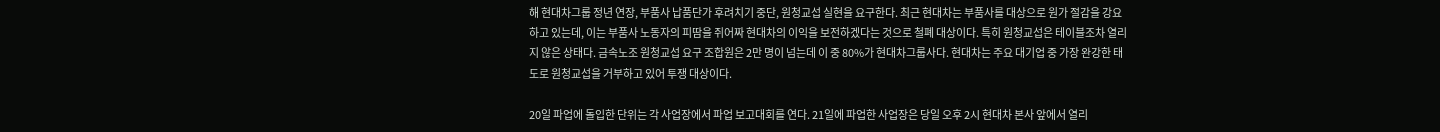해 현대차그룹 정년 연장, 부품사 납품단가 후려치기 중단, 원청교섭 실현을 요구한다. 최근 현대차는 부품사를 대상으로 원가 절감을 강요하고 있는데, 이는 부품사 노동자의 피땀을 쥐어짜 현대차의 이익을 보전하겠다는 것으로 철폐 대상이다. 특히 원청교섭은 테이블조차 열리지 않은 상태다. 금속노조 원청교섭 요구 조합원은 2만 명이 넘는데 이 중 80%가 현대차그룹사다. 현대차는 주요 대기업 중 가장 완강한 태도로 원청교섭을 거부하고 있어 투쟁 대상이다.

20일 파업에 돌입한 단위는 각 사업장에서 파업 보고대회를 연다. 21일에 파업한 사업장은 당일 오후 2시 현대차 본사 앞에서 열리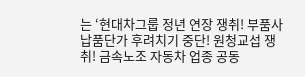는 ‘현대차그룹 정년 연장 쟁취! 부품사 납품단가 후려치기 중단! 원청교섭 쟁취! 금속노조 자동차 업종 공동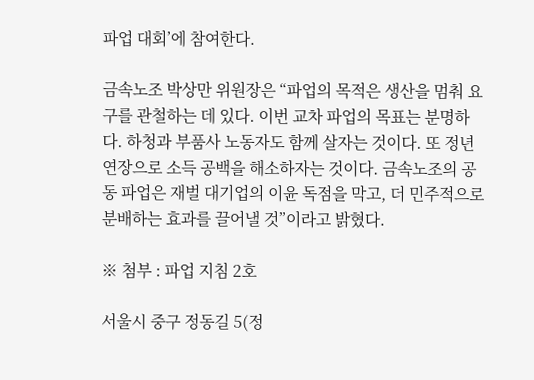파업 대회’에 참여한다.

금속노조 박상만 위원장은 “파업의 목적은 생산을 멈춰 요구를 관철하는 데 있다. 이번 교차 파업의 목표는 분명하다. 하청과 부품사 노동자도 함께 살자는 것이다. 또 정년 연장으로 소득 공백을 해소하자는 것이다. 금속노조의 공동 파업은 재벌 대기업의 이윤 독점을 막고, 더 민주적으로 분배하는 효과를 끌어낼 것”이라고 밝혔다.

※ 첨부 : 파업 지침 2호

서울시 중구 정동길 5(정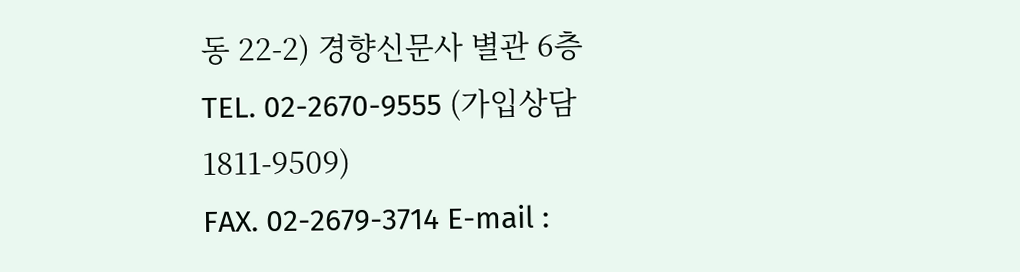동 22-2) 경향신문사 별관 6층
TEL. 02-2670-9555 (가입상담 1811-9509)
FAX. 02-2679-3714 E-mail :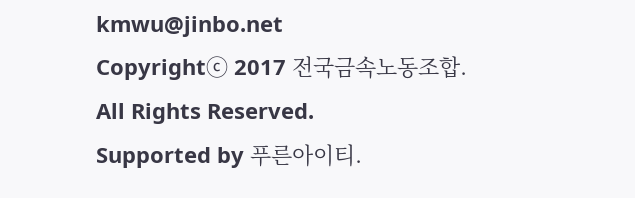kmwu@jinbo.net
Copyrightⓒ 2017 전국금속노동조합. All Rights Reserved.
Supported by 푸른아이티.